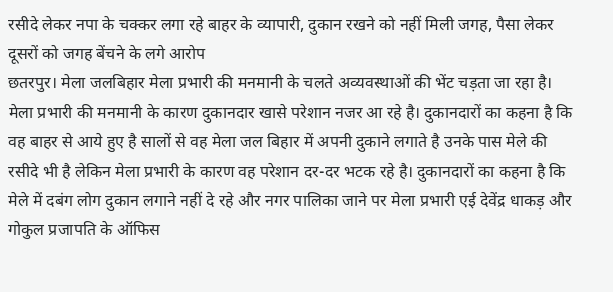रसीदे लेकर नपा के चक्कर लगा रहे बाहर के व्यापारी, दुकान रखने को नहीं मिली जगह, पैसा लेकर दूसरों को जगह बेंचने के लगे आरोप
छतरपुर। मेला जलबिहार मेला प्रभारी की मनमानी के चलते अव्यवस्थाओं की भेंट चड़ता जा रहा है। मेला प्रभारी की मनमानी के कारण दुकानदार खासे परेशान नजर आ रहे है। दुकानदारों का कहना है कि वह बाहर से आये हुए है सालों से वह मेला जल बिहार में अपनी दुकाने लगाते है उनके पास मेले की रसीदे भी है लेकिन मेला प्रभारी के कारण वह परेशान दर-दर भटक रहे है। दुकानदारों का कहना है कि मेले में दबंग लोग दुकान लगाने नहीं दे रहे और नगर पालिका जाने पर मेला प्रभारी एई देवेंद्र धाकड़ और गोकुल प्रजापति के ऑफिस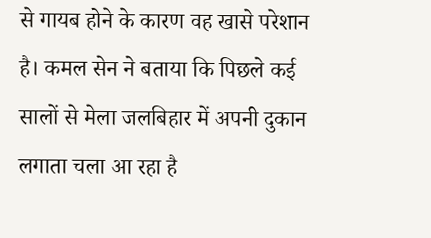से गायब होने के कारण वह खासे परेशान है। कमल सेन ने बताया कि पिछले कई सालों से मेला जलबिहार में अपनी दुकान लगाता चला आ रहा है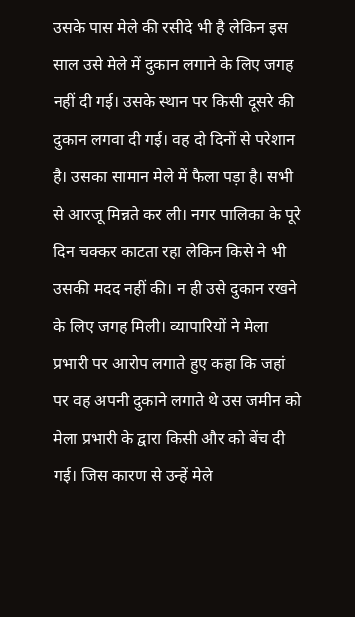उसके पास मेले की रसीदे भी है लेकिन इस साल उसे मेले में दुकान लगाने के लिए जगह नहीं दी गई। उसके स्थान पर किसी दूसरे की दुकान लगवा दी गई। वह दो दिनों से परेशान है। उसका सामान मेले में फैला पड़ा है। सभी से आरजू मिन्नते कर ली। नगर पालिका के पूरे दिन चक्कर काटता रहा लेकिन किसे ने भी उसकी मदद नहीं की। न ही उसे दुकान रखने के लिए जगह मिली। व्यापारियों ने मेला प्रभारी पर आरोप लगाते हुए कहा कि जहां पर वह अपनी दुकाने लगाते थे उस जमीन को मेला प्रभारी के द्वारा किसी और को बेंच दी गई। जिस कारण से उन्हें मेले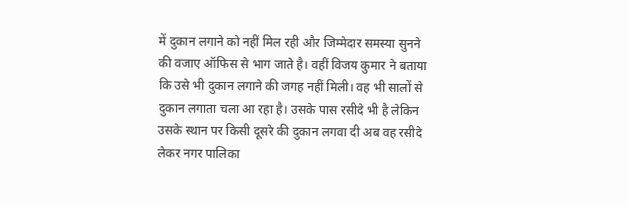में दुकान लगाने को नहीं मिल रही और जिम्मेदार समस्या सुनने की वजाए ऑफिस से भाग जाते है। वहीं विजय कुमार ने बताया कि उसे भी दुकान लगाने की जगह नहीं मिली। वह भी सालों से दुकान लगाता चला आ रहा है। उसके पास रसीदे भी है लेकिन उसके स्थान पर किसी दूसरे की दुकान लगवा दी अब वह रसीदे लेकर नगर पालिका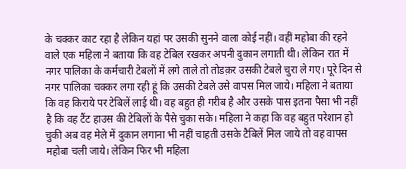के चक्कर काट रहा है लेकिन यहां पर उसकी सुनने वाला कोई नहीं। वहीं महोबा की रहने वाले एक महिला ने बताया कि वह टेबिल रखकर अपनी दुकान लगाती थी। लेकिन रात में नगर पालिका के कर्मचारी टेबलों में लगे ताले तो तोडक़र उसकी टेबले चुरा ले गए। पूरे दिन से नगर पालिका चक्कर लगा रही हूं कि उसकी टेबले उसे वापस मिल जाये। महिला ने बताया कि वह किराये पर टेबिलें लाई थी। वह बहुत ही गरीब है और उसके पास इतना पैसा भी नहीं है कि वह टैंट हाउस की टेबिलों के पैसे चुका सके। महिला ने कहा कि वह बहुत परेशान हो चुकी अब वह मेले में दुकान लगाना भी नहीं चाहती उसके टैबिलें मिल जाये तो वह वापस महोबा चली जाये। लेकिन फिर भी महिला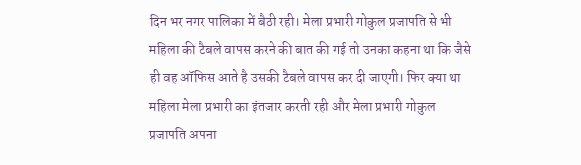दिन भर नगर पालिका में बैठी रही। मेला प्रभारी गोकुल प्रजापति से भी महिला की टैबले वापस करने की बात की गई तो उनका कहना था कि जैसे ही वह ऑफिस आते है उसकी टैबले वापस कर दी जाएगी। फिर क्या था महिला मेला प्रभारी का इंतजार करती रही और मेला प्रभारी गोकुल प्रजापति अपना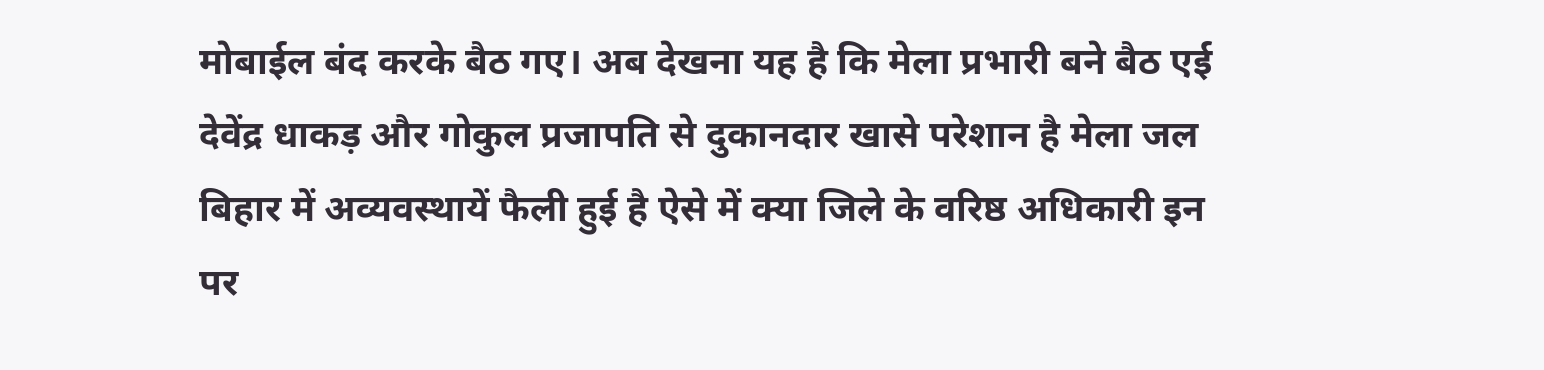मोबाईल बंद करके बैठ गए। अब देखना यह है कि मेला प्रभारी बने बैठ एई देवेंद्र धाकड़ और गोकुल प्रजापति से दुकानदार खासे परेशान है मेला जल बिहार में अव्यवस्थायें फैली हुई है ऐसे में क्या जिले के वरिष्ठ अधिकारी इन पर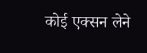कोई एक्सन लेने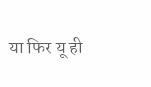या फिर यू ही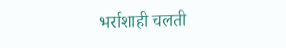भर्राशाही चलती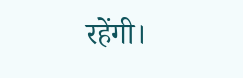रहेंगी।